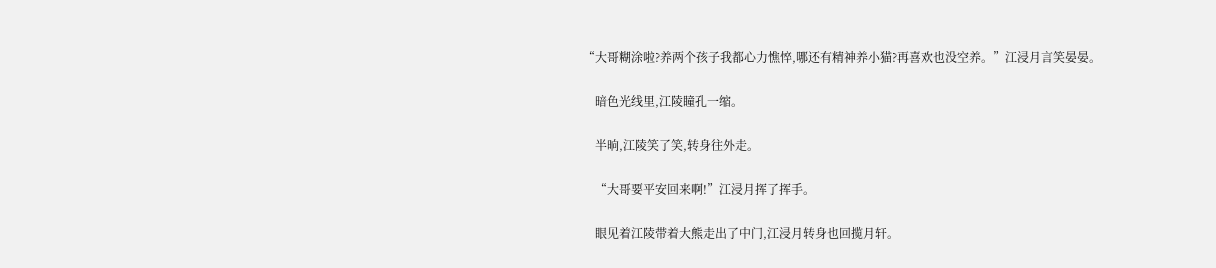“大哥糊涂啦?养两个孩子我都心力憔悴,哪还有精神养小猫?再喜欢也没空养。”江浸月言笑晏晏。

    暗色光线里,江陵瞳孔一缩。

    半晌,江陵笑了笑,转身往外走。

    “大哥要平安回来啊!”江浸月挥了挥手。

    眼见着江陵带着大熊走出了中门,江浸月转身也回揽月轩。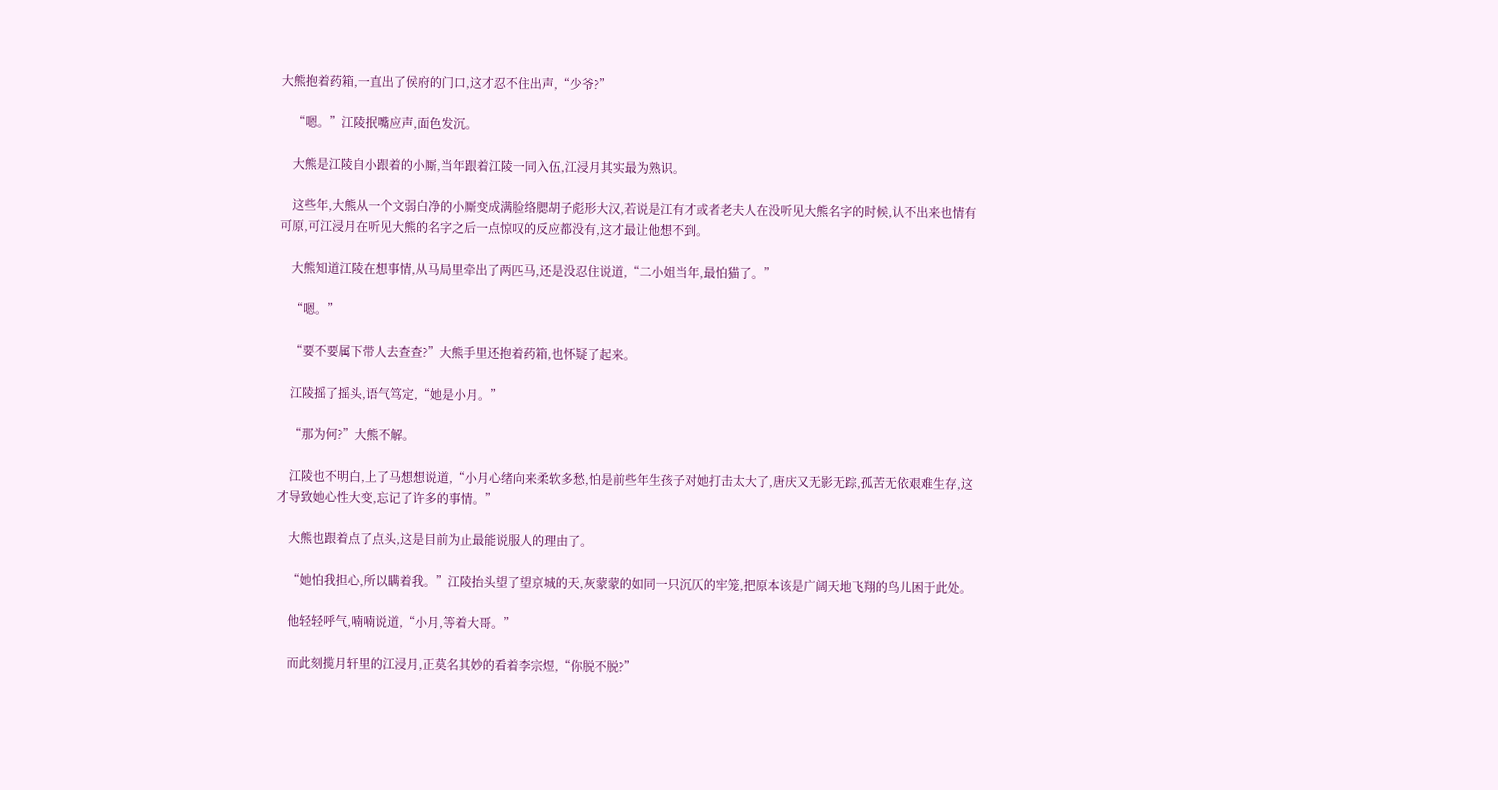大熊抱着药箱,一直出了侯府的门口,这才忍不住出声,“少爷?”

    “嗯。”江陵抿嘴应声,面色发沉。

    大熊是江陵自小跟着的小厮,当年跟着江陵一同入伍,江浸月其实最为熟识。

    这些年,大熊从一个文弱白净的小厮变成满脸络腮胡子彪形大汉,若说是江有才或者老夫人在没听见大熊名字的时候,认不出来也情有可原,可江浸月在听见大熊的名字之后一点惊叹的反应都没有,这才最让他想不到。

    大熊知道江陵在想事情,从马局里牵出了两匹马,还是没忍住说道,“二小姐当年,最怕猫了。”

    “嗯。”

    “要不要属下带人去查查?”大熊手里还抱着药箱,也怀疑了起来。

    江陵摇了摇头,语气笃定,“她是小月。”

    “那为何?”大熊不解。

    江陵也不明白,上了马想想说道,“小月心绪向来柔软多愁,怕是前些年生孩子对她打击太大了,唐庆又无影无踪,孤苦无依艰难生存,这才导致她心性大变,忘记了许多的事情。”

    大熊也跟着点了点头,这是目前为止最能说服人的理由了。

    “她怕我担心,所以瞒着我。”江陵抬头望了望京城的天,灰蒙蒙的如同一只沉仄的牢笼,把原本该是广阔天地飞翔的鸟儿困于此处。

    他轻轻呼气,喃喃说道,“小月,等着大哥。”

    而此刻揽月轩里的江浸月,正莫名其妙的看着李宗煜,“你脱不脱?”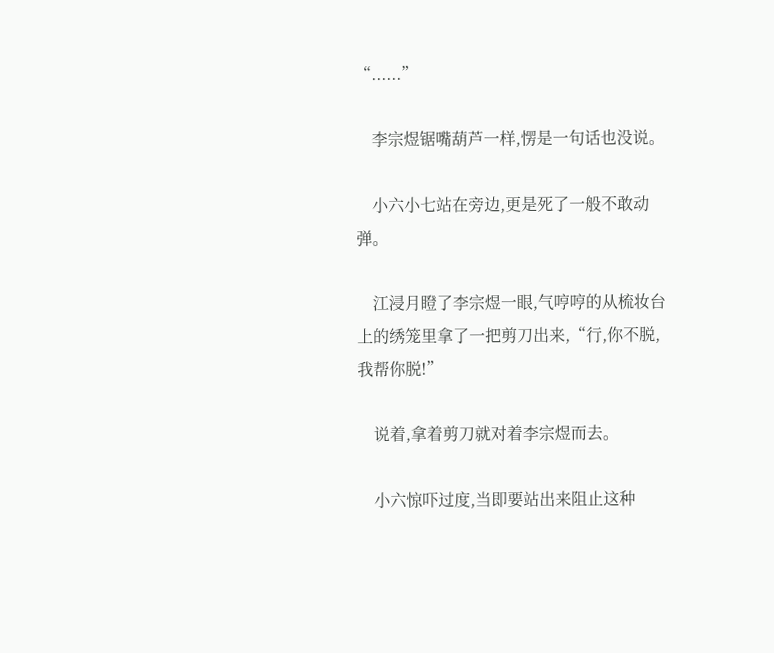“......”

    李宗煜锯嘴葫芦一样,愣是一句话也没说。

    小六小七站在旁边,更是死了一般不敢动弹。

    江浸月瞪了李宗煜一眼,气哼哼的从梳妆台上的绣笼里拿了一把剪刀出来,“行,你不脱,我帮你脱!”

    说着,拿着剪刀就对着李宗煜而去。

    小六惊吓过度,当即要站出来阻止这种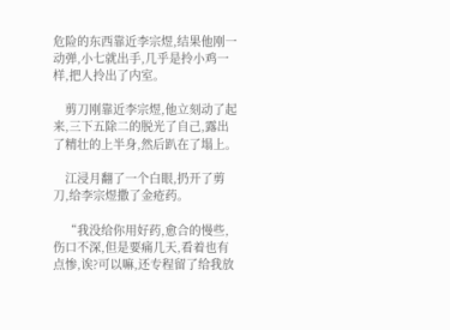危险的东西靠近李宗煜,结果他刚一动弹,小七就出手,几乎是拎小鸡一样,把人拎出了内室。

    剪刀刚靠近李宗煜,他立刻动了起来,三下五除二的脱光了自己,露出了精壮的上半身,然后趴在了塌上。

    江浸月翻了一个白眼,扔开了剪刀,给李宗煜撒了金疮药。

    “我没给你用好药,愈合的慢些,伤口不深,但是要痛几天,看着也有点惨,诶?可以嘛,还专程留了给我放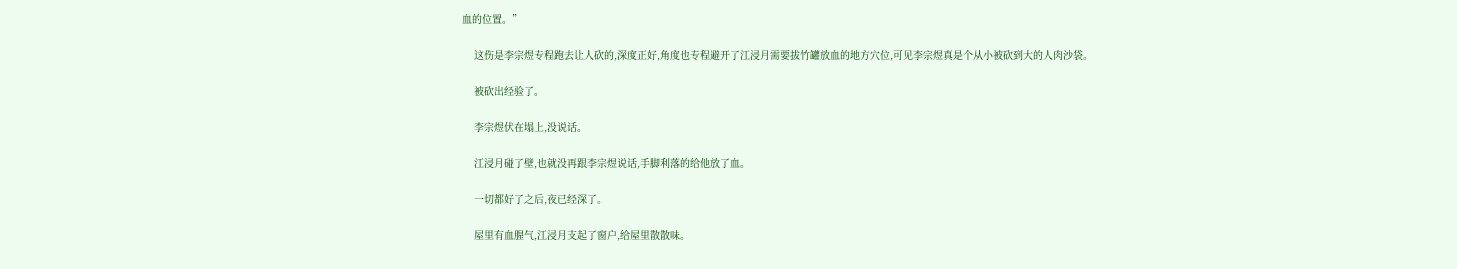血的位置。”

    这伤是李宗煜专程跑去让人砍的,深度正好,角度也专程避开了江浸月需要拔竹罐放血的地方穴位,可见李宗煜真是个从小被砍到大的人肉沙袋。

    被砍出经验了。

    李宗煜伏在塌上,没说话。

    江浸月碰了壁,也就没再跟李宗煜说话,手脚利落的给他放了血。

    一切都好了之后,夜已经深了。

    屋里有血腥气,江浸月支起了窗户,给屋里散散味。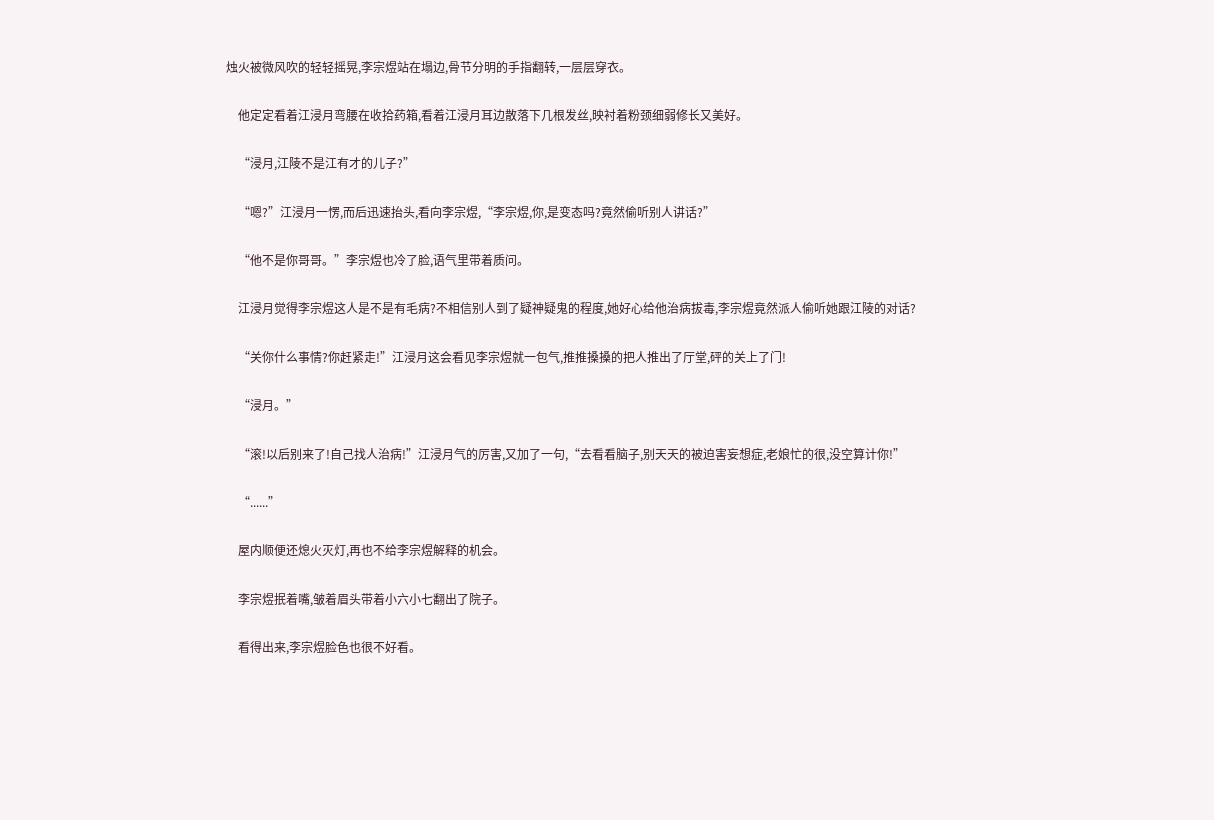烛火被微风吹的轻轻摇晃,李宗煜站在塌边,骨节分明的手指翻转,一层层穿衣。

    他定定看着江浸月弯腰在收拾药箱,看着江浸月耳边散落下几根发丝,映衬着粉颈细弱修长又美好。

    “浸月,江陵不是江有才的儿子?”

    “嗯?”江浸月一愣,而后迅速抬头,看向李宗煜,“李宗煜,你,是变态吗?竟然偷听别人讲话?”

    “他不是你哥哥。”李宗煜也冷了脸,语气里带着质问。

    江浸月觉得李宗煜这人是不是有毛病?不相信别人到了疑神疑鬼的程度,她好心给他治病拔毒,李宗煜竟然派人偷听她跟江陵的对话?

    “关你什么事情?你赶紧走!”江浸月这会看见李宗煜就一包气,推推搡搡的把人推出了厅堂,砰的关上了门!

    “浸月。”

    “滚!以后别来了!自己找人治病!”江浸月气的厉害,又加了一句,“去看看脑子,别天天的被迫害妄想症,老娘忙的很,没空算计你!”

    “......”

    屋内顺便还熄火灭灯,再也不给李宗煜解释的机会。

    李宗煜抿着嘴,皱着眉头带着小六小七翻出了院子。

    看得出来,李宗煜脸色也很不好看。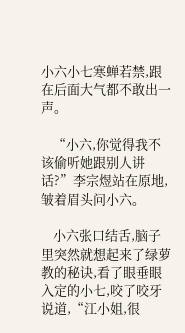小六小七寒蝉若禁,跟在后面大气都不敢出一声。

    “小六,你觉得我不该偷听她跟别人讲话?”李宗煜站在原地,皱着眉头问小六。

    小六张口结舌,脑子里突然就想起来了绿萝教的秘诀,看了眼垂眼入定的小七,咬了咬牙说道,“江小姐,很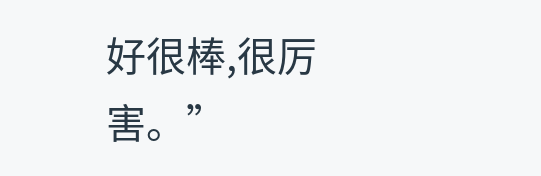好很棒,很厉害。”